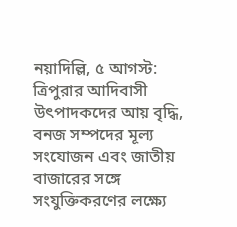নয়াদিল্লি, ৫ আগস্ট: ত্রিপুরার আদিবাসী উৎপাদকদের আয় বৃদ্ধি, বনজ সম্পদের মূল্য সংযোজন এবং জাতীয় বাজারের সঙ্গে সংযুক্তিকরণের লক্ষ্যে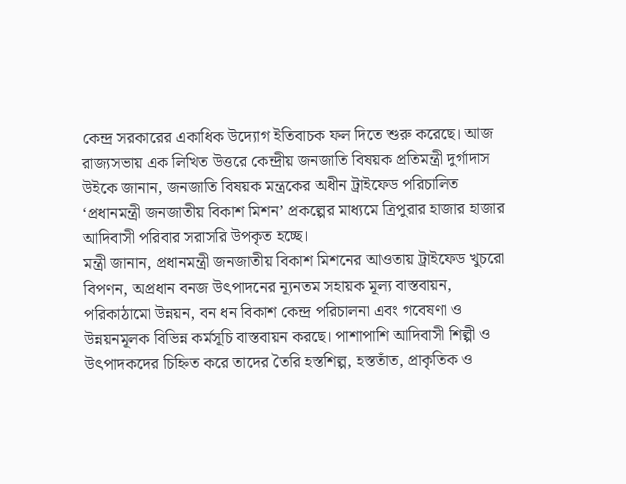কেন্দ্র সরকারের একাধিক উদ্যোগ ইতিবাচক ফল দিতে শুরু করেছে। আজ রাজ্যসভায় এক লিখিত উত্তরে কেন্দ্রীয় জনজাতি বিষয়ক প্রতিমন্ত্রী দুর্গাদাস উইকে জানান, জনজাতি বিষয়ক মন্ত্রকের অধীন ট্রাইফেড পরিচালিত ‘প্রধানমন্ত্রী জনজাতীয় বিকাশ মিশন’ প্রকল্পের মাধ্যমে ত্রিপুরার হাজার হাজার আদিবাসী পরিবার সরাসরি উপকৃত হচ্ছে।
মন্ত্রী জানান, প্রধানমন্ত্রী জনজাতীয় বিকাশ মিশনের আওতায় ট্রাইফেড খুচরো বিপণন, অপ্রধান বনজ উৎপাদনের ন্যূনতম সহায়ক মূল্য বাস্তবায়ন, পরিকাঠামো উন্নয়ন, বন ধন বিকাশ কেন্দ্র পরিচালনা এবং গবেষণা ও উন্নয়নমূলক বিভিন্ন কর্মসূচি বাস্তবায়ন করছে। পাশাপাশি আদিবাসী শিল্পী ও উৎপাদকদের চিহ্নিত করে তাদের তৈরি হস্তশিল্প, হস্ততাঁত, প্রাকৃতিক ও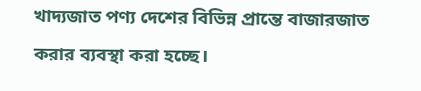খাদ্যজাত পণ্য দেশের বিভিন্ন প্রান্তে বাজারজাত করার ব্যবস্থা করা হচ্ছে।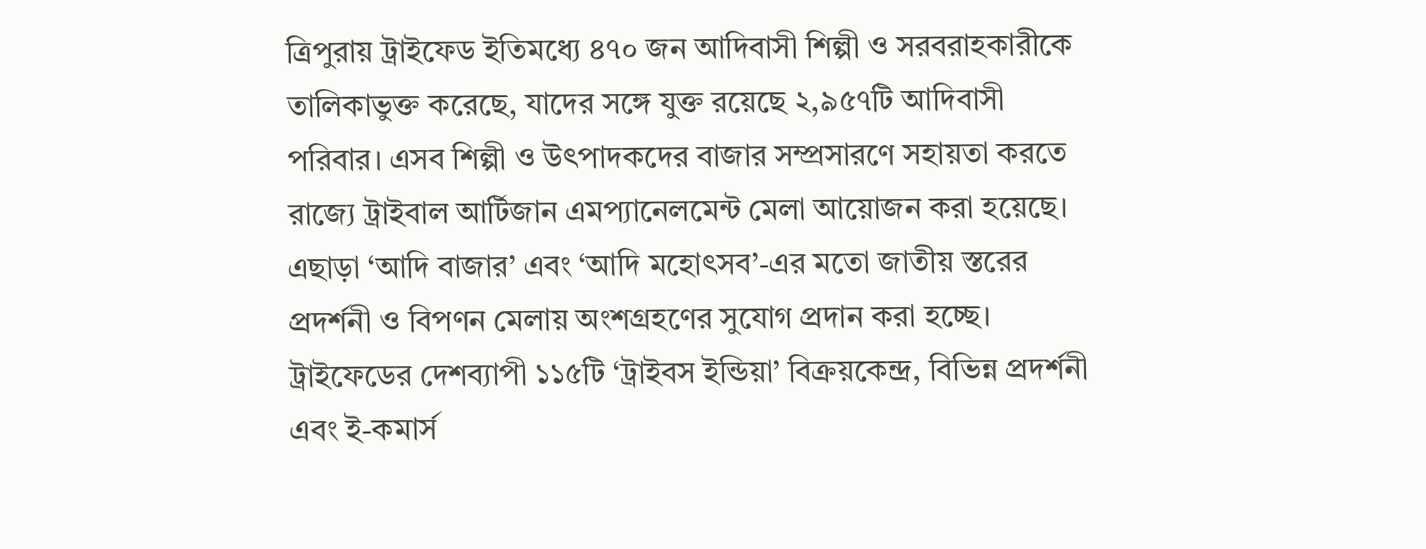ত্রিপুরায় ট্রাইফেড ইতিমধ্যে ৪৭০ জন আদিবাসী শিল্পী ও সরবরাহকারীকে তালিকাভুক্ত করেছে, যাদের সঙ্গে যুক্ত রয়েছে ২,৯৫৭টি আদিবাসী পরিবার। এসব শিল্পী ও উৎপাদকদের বাজার সম্প্রসারণে সহায়তা করতে রাজ্যে ট্রাইবাল আর্টিজান এমপ্যানেলমেন্ট মেলা আয়োজন করা হয়েছে। এছাড়া ‘আদি বাজার’ এবং ‘আদি মহোৎসব’-এর মতো জাতীয় স্তরের প্রদর্শনী ও বিপণন মেলায় অংশগ্রহণের সুযোগ প্রদান করা হচ্ছে। ট্রাইফেডের দেশব্যাপী ১১৫টি ‘ট্রাইবস ইন্ডিয়া’ বিক্রয়কেন্দ্র, বিভিন্ন প্রদর্শনী এবং ই-কমার্স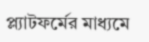প্ল্যাটফর্মের মাধ্যমে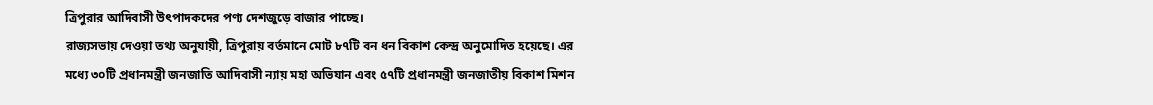ত্রিপুরার আদিবাসী উৎপাদকদের পণ্য দেশজুড়ে বাজার পাচ্ছে।
রাজ্যসভায় দেওয়া তথ্য অনুযায়ী, ত্রিপুরায় বর্তমানে মোট ৮৭টি বন ধন বিকাশ কেন্দ্র অনুমোদিত হয়েছে। এর মধ্যে ৩০টি প্রধানমন্ত্রী জনজাতি আদিবাসী ন্যায় মহা অভিযান এবং ৫৭টি প্রধানমন্ত্রী জনজাতীয় বিকাশ মিশন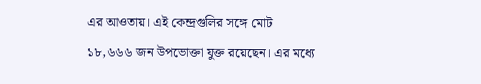এর আওতায়। এই কেন্দ্রগুলির সঙ্গে মোট ১৮,৬৬৬ জন উপভোক্তা যুক্ত রয়েছেন। এর মধ্যে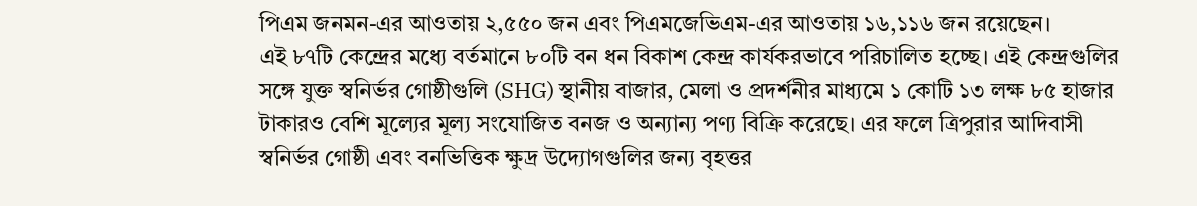পিএম জনমন-এর আওতায় ২,৫৫০ জন এবং পিএমজেভিএম-এর আওতায় ১৬,১১৬ জন রয়েছেন।
এই ৮৭টি কেন্দ্রের মধ্যে বর্তমানে ৮০টি বন ধন বিকাশ কেন্দ্র কার্যকরভাবে পরিচালিত হচ্ছে। এই কেন্দ্রগুলির সঙ্গে যুক্ত স্বনির্ভর গোষ্ঠীগুলি (SHG) স্থানীয় বাজার, মেলা ও প্রদর্শনীর মাধ্যমে ১ কোটি ১৩ লক্ষ ৮৫ হাজার টাকারও বেশি মূল্যের মূল্য সংযোজিত বনজ ও অন্যান্য পণ্য বিক্রি করেছে। এর ফলে ত্রিপুরার আদিবাসী স্বনির্ভর গোষ্ঠী এবং বনভিত্তিক ক্ষুদ্র উদ্যোগগুলির জন্য বৃহত্তর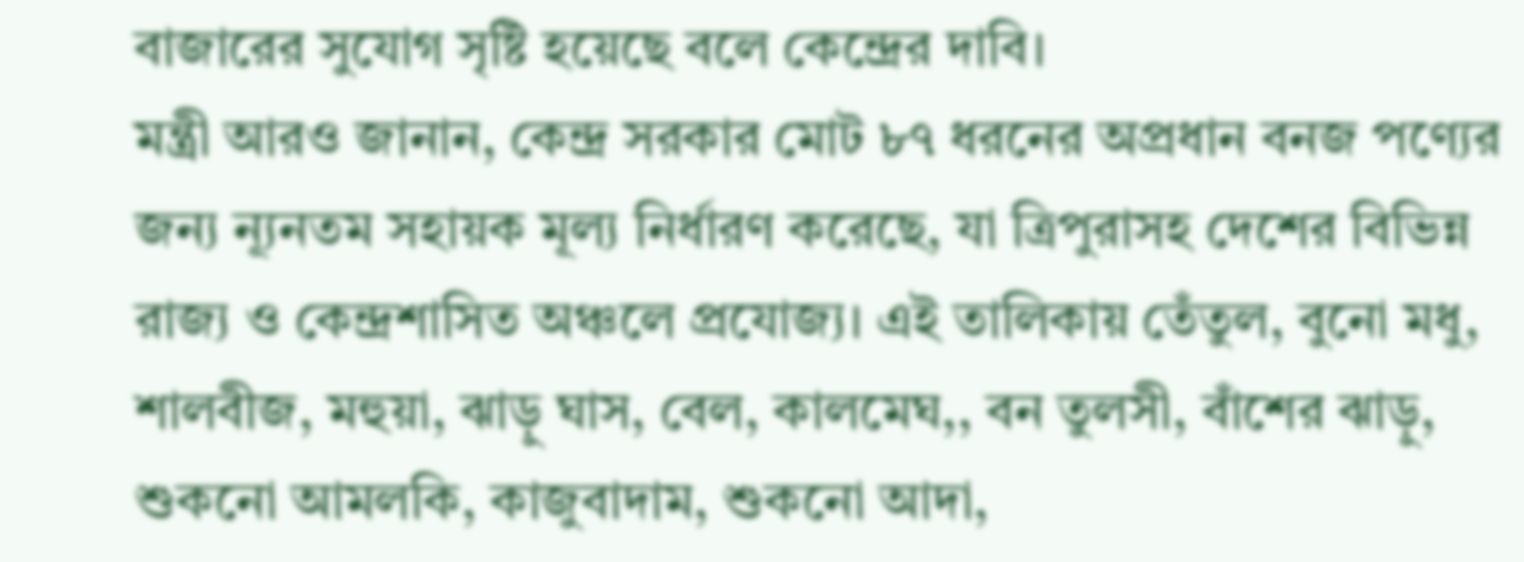বাজারের সুযোগ সৃষ্টি হয়েছে বলে কেন্দ্রের দাবি।
মন্ত্রী আরও জানান, কেন্দ্র সরকার মোট ৮৭ ধরনের অপ্রধান বনজ পণ্যের জন্য ন্যূনতম সহায়ক মূল্য নির্ধারণ করেছে, যা ত্রিপুরাসহ দেশের বিভিন্ন রাজ্য ও কেন্দ্রশাসিত অঞ্চলে প্রযোজ্য। এই তালিকায় তেঁতুল, বুনো মধু, শালবীজ, মহুয়া, ঝাড়ু ঘাস, বেল, কালমেঘ,, বন তুলসী, বাঁশের ঝাড়ু, শুকনো আমলকি, কাজুবাদাম, শুকনো আদা,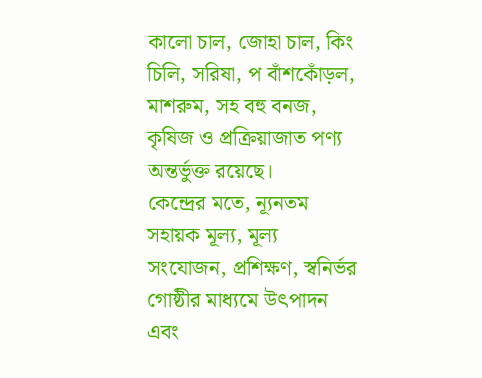কালো চাল, জোহা চাল, কিং চিলি, সরিষা, প বাঁশকোঁড়ল, মাশরুম, সহ বহু বনজ, কৃষিজ ও প্রক্রিয়াজাত পণ্য অন্তর্ভুক্ত রয়েছে।
কেন্দ্রের মতে, ন্যূনতম সহায়ক মূল্য, মূল্য সংযোজন, প্রশিক্ষণ, স্বনির্ভর গোষ্ঠীর মাধ্যমে উৎপাদন এবং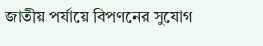জাতীয় পর্যায়ে বিপণনের সুযোগ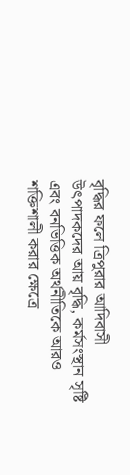বৃদ্ধির ফলে ত্রিপুরার আদিবাসী উৎপাদকদের আয় বৃদ্ধি, কর্মসংস্থান সৃষ্টি এবং বনভিত্তিক অর্থনীতিকে আরও শক্তিশালী করার ক্ষেত্রে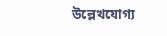উল্লেখযোগ্য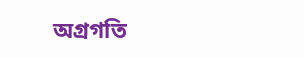অগ্রগতি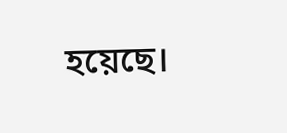হয়েছে।